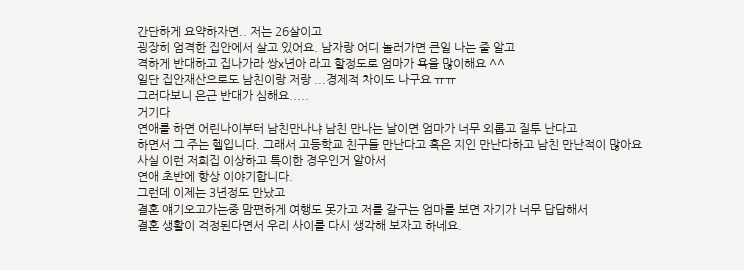간단하게 요약하자면.. 저는 26살이고
굉장히 엄격한 집안에서 살고 있어요. 남자랑 어디 놀러가면 큰일 나는 줄 알고
격하게 반대하고 집나가라 쌍x년아 라고 할정도로 엄마가 욕을 많이해요 ^^
일단 집안재산으로도 남친이랑 저랑 ...경제적 차이도 나구요 ㅠㅠ
그러다보니 은근 반대가 심해요.....
거기다
연애를 하면 어린나이부터 남친만나냐 남친 만나는 날이면 엄마가 너무 외롭고 질투 난다고
하면서 그 주는 헬입니다. 그래서 고등학교 친구들 만난다고 혹은 지인 만난다하고 남친 만난적이 많아요
사실 이런 저희집 이상하고 특이한 경우인거 알아서
연애 초반에 항상 이야기합니다.
그런데 이제는 3년정도 만났고
결혼 얘기오고가는중 맘편하게 여행도 못가고 저를 갈구는 엄마를 보면 자기가 너무 답답해서
결혼 생활이 걱정된다면서 우리 사이를 다시 생각해 보자고 하네요.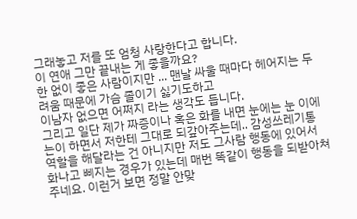그래놓고 저를 또 엄청 사랑한다고 합니다.
이 연애 그만 끝내는 게 좋을까요?
한 없이 좋은 사람이지만 ... 맨날 싸울 때마다 헤어지는 두려움 때문에 가슴 졸이기 싫기도하고
이남자 없으면 어쩌지 라는 생각도 듭니다.
그리고 일단 제가 짜증이나 혹은 화를 내면 눈에는 눈 이에는이 하면서 저한테 그대로 되갚아주는데.. 감성쓰레기통 역할을 해달라는 건 아니지만 저도 그사람 행동에 있어서 화나고 삐지는 경우가 있는데 매번 똑같이 행동을 되받아쳐주네요. 이런거 보면 정말 안맞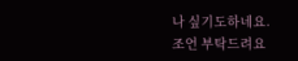나 싶기도하네요.
조언 부탁드려요